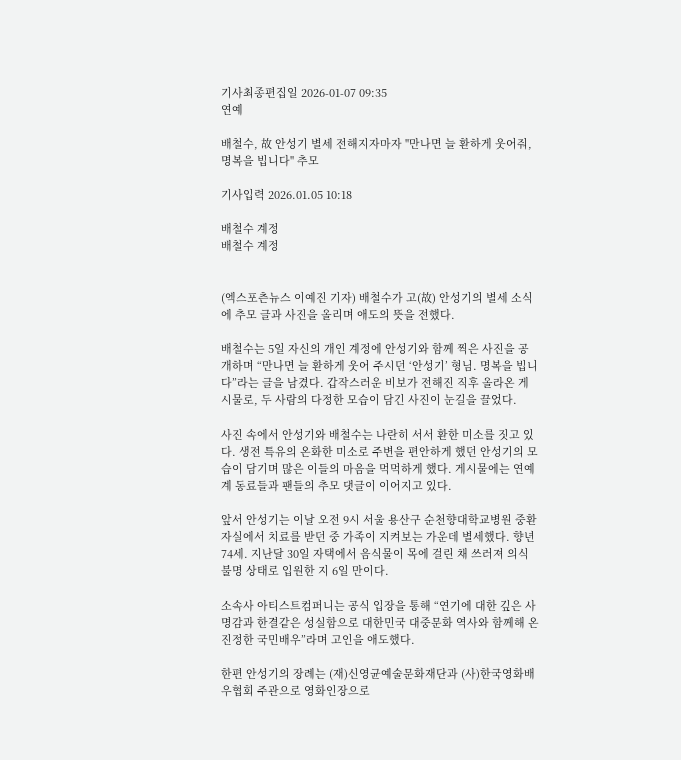기사최종편집일 2026-01-07 09:35
연예

배철수, 故 안성기 별세 전해지자마자 "만나면 늘 환하게 웃어줘, 명복을 빕니다" 추모

기사입력 2026.01.05 10:18

배철수 계정
배철수 계정


(엑스포츤뉴스 이예진 기자) 배철수가 고(故) 안성기의 별세 소식에 추모 글과 사진을 올리며 애도의 뜻을 전했다.

배철수는 5일 자신의 개인 계정에 안성기와 함께 찍은 사진을 공개하며 “만나면 늘 환하게 웃어 주시던 ‘안성기’ 형님. 명복을 빕니다”라는 글을 남겼다. 갑작스러운 비보가 전해진 직후 올라온 게시물로, 두 사람의 다정한 모습이 담긴 사진이 눈길을 끌었다.

사진 속에서 안성기와 배철수는 나란히 서서 환한 미소를 짓고 있다. 생전 특유의 온화한 미소로 주변을 편안하게 했던 안성기의 모습이 담기며 많은 이들의 마음을 먹먹하게 했다. 게시물에는 연예계 동료들과 팬들의 추모 댓글이 이어지고 있다.

앞서 안성기는 이날 오전 9시 서울 용산구 순천향대학교병원 중환자실에서 치료를 받던 중 가족이 지켜보는 가운데 별세했다. 향년 74세. 지난달 30일 자택에서 음식물이 목에 걸린 채 쓰러져 의식불명 상태로 입원한 지 6일 만이다.

소속사 아티스트컴퍼니는 공식 입장을 통해 “연기에 대한 깊은 사명감과 한결같은 성실함으로 대한민국 대중문화 역사와 함께해 온 진정한 국민배우”라며 고인을 애도했다.

한편 안성기의 장례는 (재)신영균예술문화재단과 (사)한국영화배우협회 주관으로 영화인장으로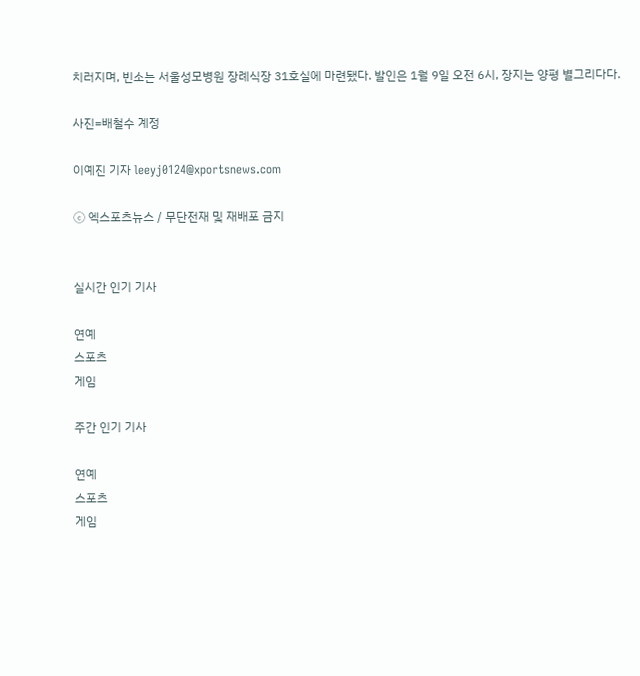치러지며, 빈소는 서울성모병원 장례식장 31호실에 마련됐다. 발인은 1월 9일 오전 6시, 장지는 양평 별그리다다.

사진=배철수 계정

이예진 기자 leeyj0124@xportsnews.com

ⓒ 엑스포츠뉴스 / 무단전재 및 재배포 금지


실시간 인기 기사

연예
스포츠
게임

주간 인기 기사

연예
스포츠
게임